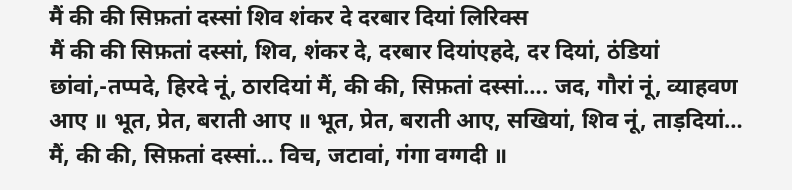मैं की की सिफ़तां दस्सां शिव शंकर दे दरबार दियां लिरिक्स
मैं की की सिफ़तां दस्सां, शिव, शंकर दे, दरबार दियांएहदे, दर दियां, ठंडियां छांवां,-तप्पदे, हिरदे नूं, ठारदियां मैं, की की, सिफ़तां दस्सां…. जद, गौरां नूं, व्याहवण आए ॥ भूत, प्रेत, बराती आए ॥ भूत, प्रेत, बराती आए, सखियां, शिव नूं, ताड़दियां… मैं, की की, सिफ़तां दस्सां… विच, जटावां, गंगा वग्गदी ॥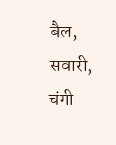बैल, सवारी, चंगी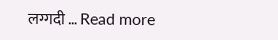लग्गदी … Read more